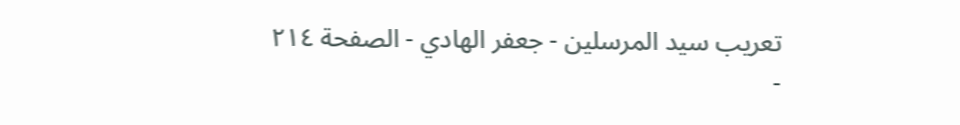تعريب سيد المرسلين - جعفر الهادي - الصفحة ٢١٤ -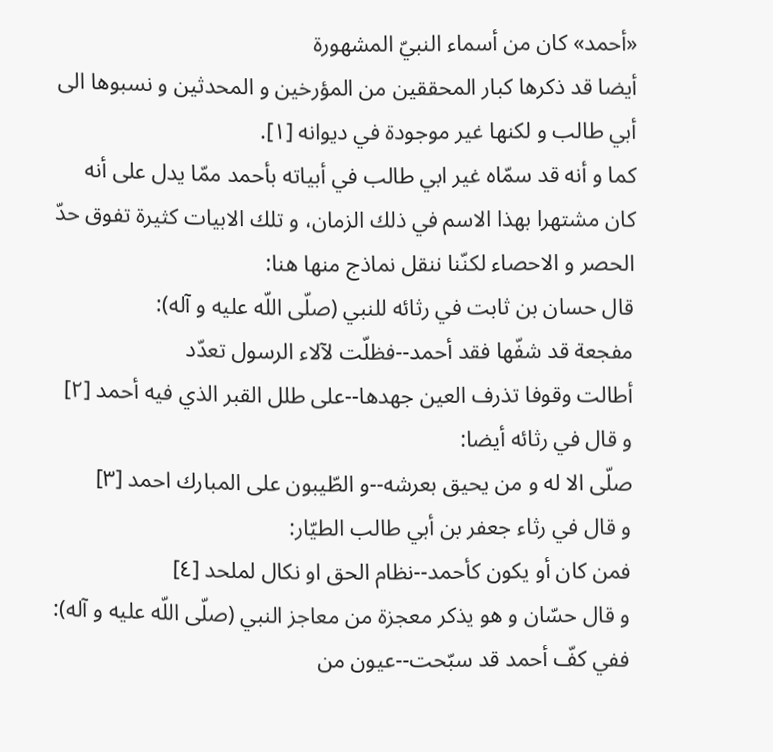«أحمد» كان من أسماء النبيّ المشهورة
أيضا قد ذكرها كبار المحققين من المؤرخين و المحدثين و نسبوها الى أبي طالب و لكنها غير موجودة في ديوانه [١].
كما و أنه قد سمّاه غير ابي طالب في أبياته بأحمد ممّا يدل على أنه كان مشتهرا بهذا الاسم في ذلك الزمان، و تلك الابيات كثيرة تفوق حدّ الحصر و الاحصاء لكنّنا ننقل نماذج منها هنا:
قال حسان بن ثابت في رثائه للنبي (صلّى اللّه عليه و آله):
مفجعة قد شفّها فقد أحمد--فظلّت لآلاء الرسول تعدّد
أطالت وقوفا تذرف العين جهدها--على طلل القبر الذي فيه أحمد [٢]
و قال في رثائه أيضا:
صلّى الا له و من يحيق بعرشه--و الطّيبون على المبارك احمد [٣]
و قال في رثاء جعفر بن أبي طالب الطيّار:
فمن كان أو يكون كأحمد--نظام الحق او نكال لملحد [٤]
و قال حسّان و هو يذكر معجزة من معاجز النبي (صلّى اللّه عليه و آله):
ففي كفّ أحمد قد سبّحت--عيون من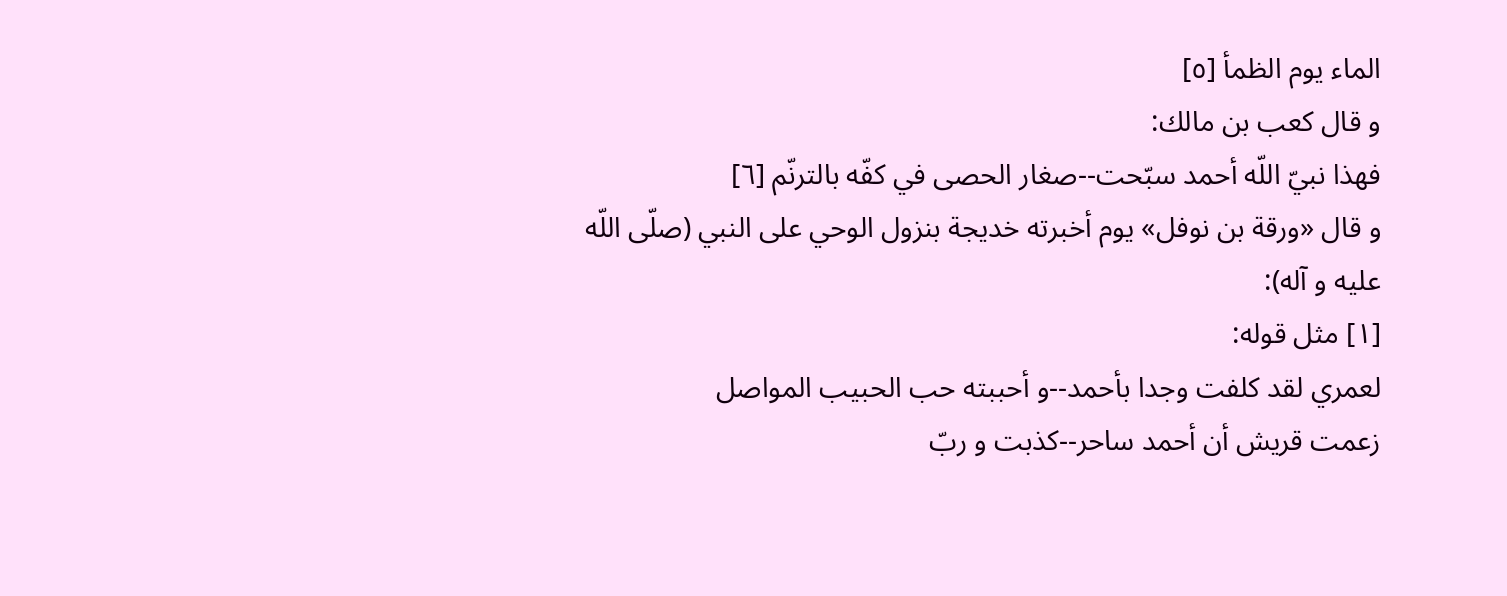الماء يوم الظمأ [٥]
و قال كعب بن مالك:
فهذا نبيّ اللّه أحمد سبّحت--صغار الحصى في كفّه بالترنّم [٦]
و قال «ورقة بن نوفل» يوم أخبرته خديجة بنزول الوحي على النبي (صلّى اللّه عليه و آله):
[١] مثل قوله:
لعمري لقد كلفت وجدا بأحمد--و أحببته حب الحبيب المواصل
زعمت قريش أن أحمد ساحر--كذبت و ربّ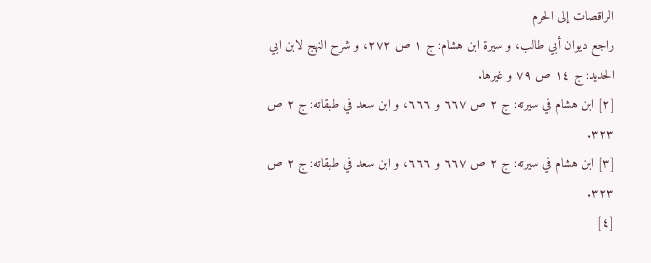الراقصات إلى الحرم
راجع ديوان أبي طالب، و سيرة ابن هشام: ج ١ ص ٢٧٢، و شرح النهج لابن ابي الحديد: ج ١٤ ص ٧٩ و غيرها.
[٢] ابن هشام في سيرته: ج ٢ ص ٦٦٧ و ٦٦٦، و ابن سعد في طبقاته: ج ٢ ص ٣٢٣.
[٣] ابن هشام في سيرته: ج ٢ ص ٦٦٧ و ٦٦٦، و ابن سعد في طبقاته: ج ٢ ص ٣٢٣.
[٤]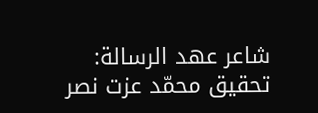شاعر عهد الرسالة: تحقيق محمّد عزت نصر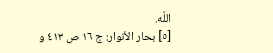اللّه.
[٥] بحار الأنوار: ج ١٦ ص ٤١٣ و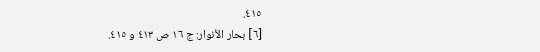٤١٥.
[٦] بحار الأنوار: ج ١٦ ص ٤١٣ و ٤١٥.